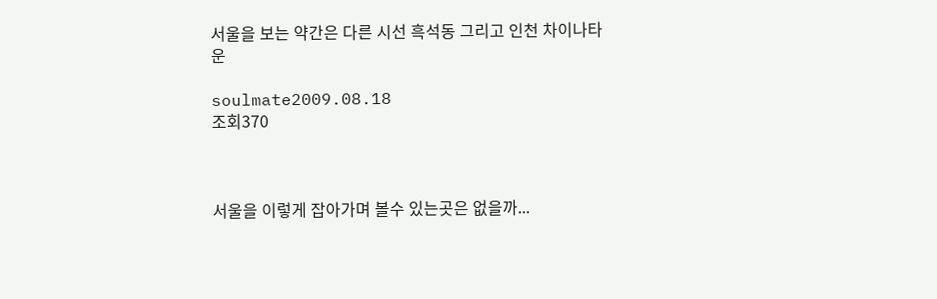서울을 보는 약간은 다른 시선 흑석동 그리고 인천 차이나타운

soulmate2009.08.18
조회370



서울을 이렇게 잡아가며 볼수 있는곳은 없을까...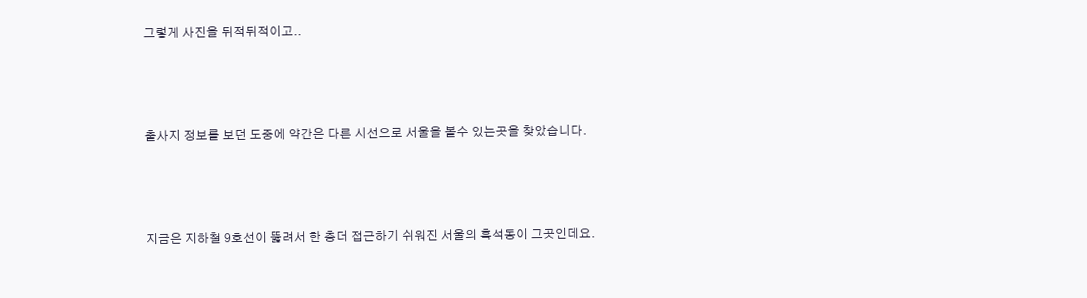그렇게 사진을 뒤적뒤적이고..



출사지 정보를 보던 도중에 약간은 다른 시선으로 서울을 볼수 있는곳을 찾았습니다.



지금은 지하철 9호선이 뚫려서 한 층더 접근하기 쉬워진 서울의 흑석동이 그곳인데요.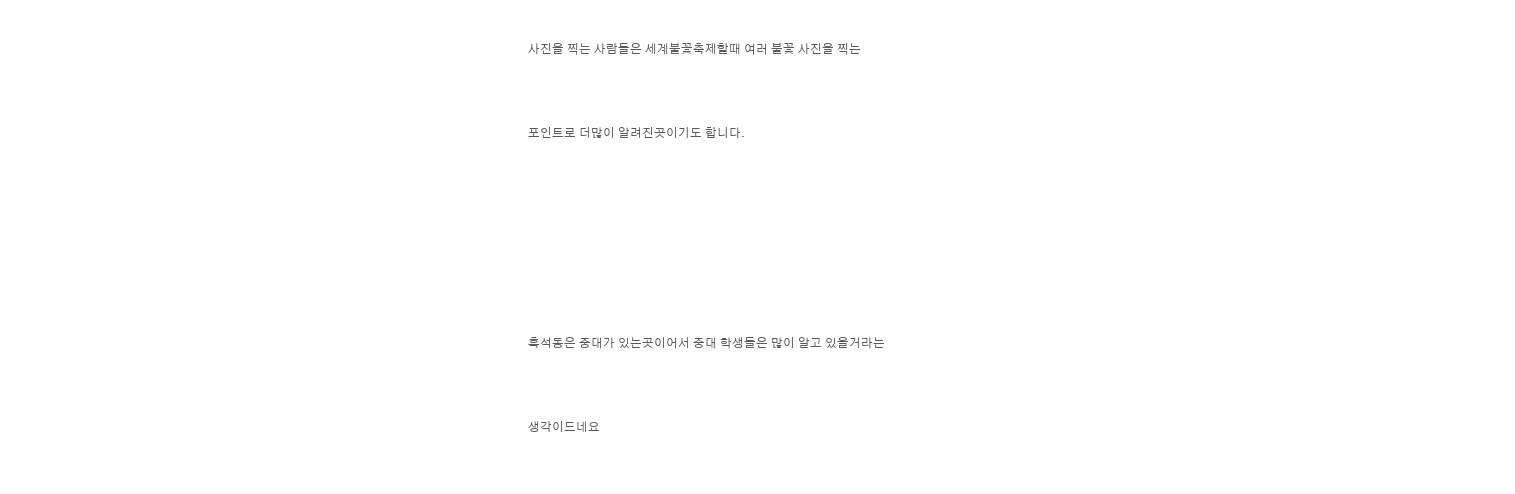사진을 찍는 사람들은 세계불꽃축제할때 여러 불꽃 사진을 찍는



포인트로 더많이 알려진곳이기도 합니다.









흑석동은 중대가 있는곳이어서 중대 학생들은 많이 알고 있을거라는



생각이드네요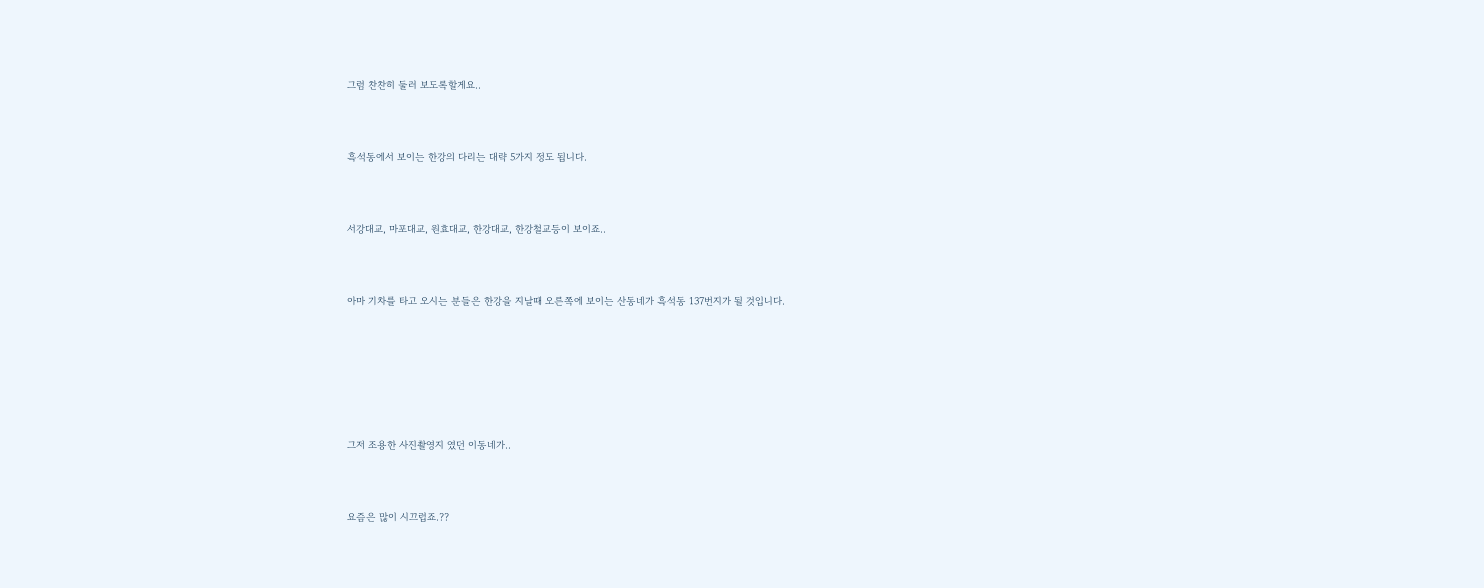그럼 찬찬히 둘러 보도록할게요..



흑석동에서 보이는 한강의 다리는 대략 5가지 정도 됩니다.



서강대교, 마포대교, 원효대교, 한강대교, 한강철교등이 보이죠..



아마 기차를 타고 오시는 분들은 한강을 지날때 오른쪽에 보이는 산동네가 흑석동 137번지가 될 것입니다.







그저 조용한 사진촬영지 였던 이동네가..



요즘은 많이 시끄럽죠.??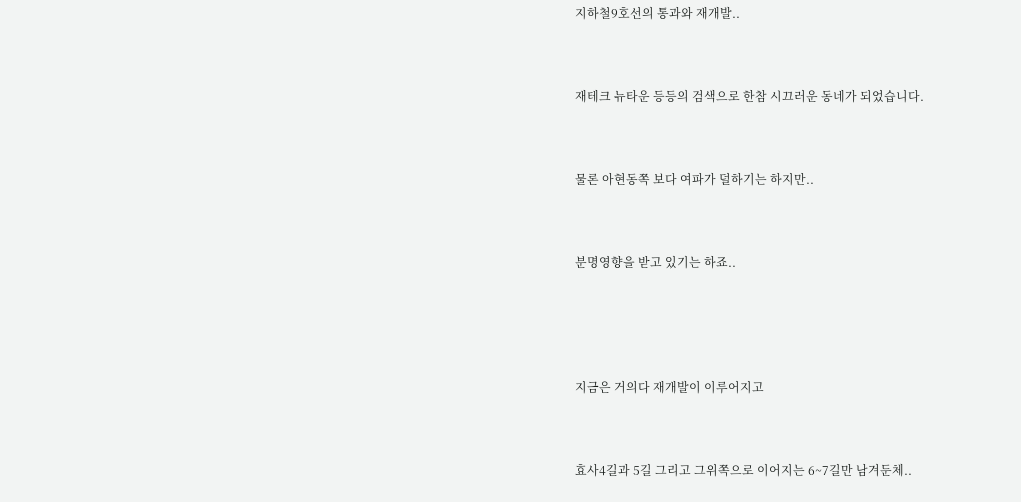지하철9호선의 통과와 재개발..



재테크 뉴타운 등등의 검색으로 한참 시끄러운 동네가 되었습니다.



물론 아현동쪽 보다 여파가 덜하기는 하지만..



분명영향을 받고 있기는 하죠..





지금은 거의다 재개발이 이루어지고



효사4길과 5길 그리고 그위쪽으로 이어지는 6~7길만 남겨둔체..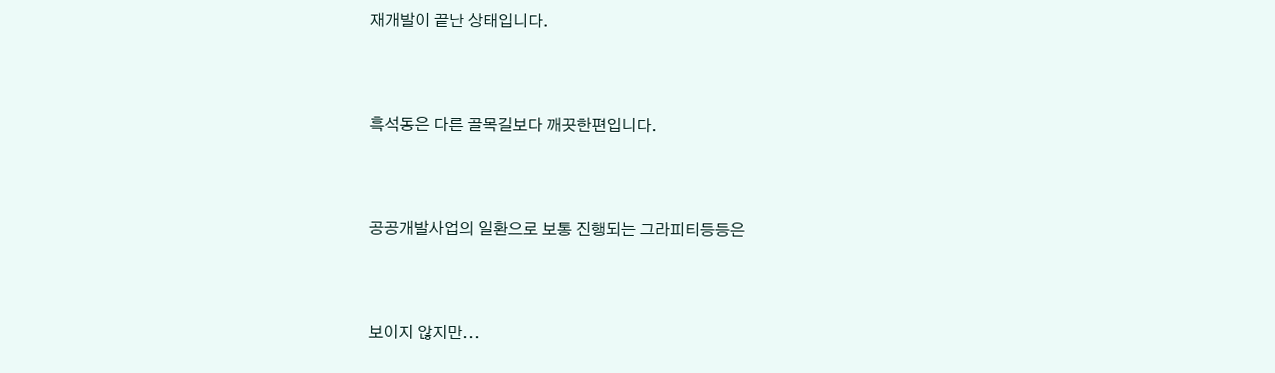재개발이 끝난 상태입니다.



흑석동은 다른 골목길보다 깨끗한편입니다.



공공개발사업의 일환으로 보통 진행되는 그라피티등등은



보이지 않지만...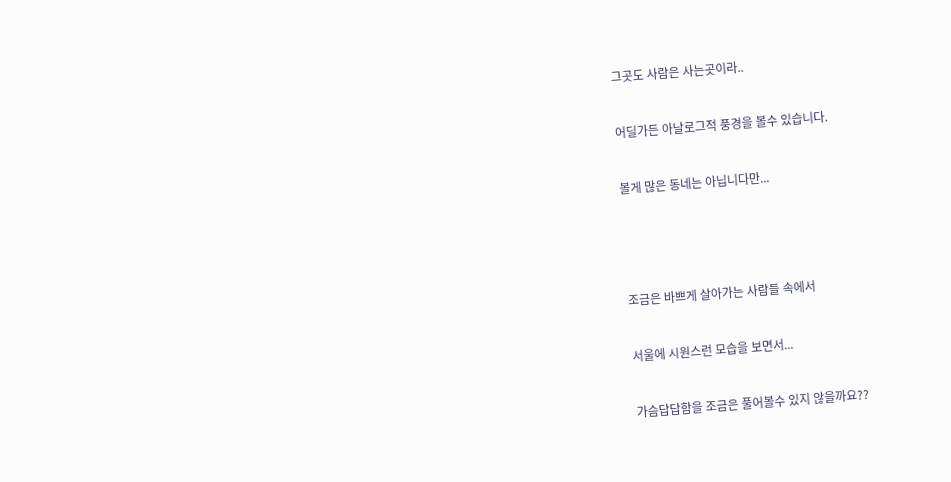그곳도 사람은 사는곳이라..



어딜가든 아날로그적 풍경을 볼수 있습니다.



볼게 많은 동네는 아닙니다만...







조금은 바쁘게 살아가는 사람들 속에서



서울에 시원스런 모습을 보면서...



가슴답답함을 조금은 풀어볼수 있지 않을까요??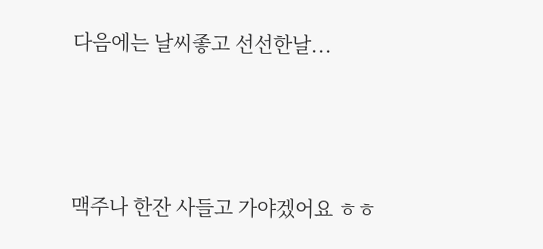다음에는 날씨좋고 선선한날...



맥주나 한잔 사들고 가야겠어요 ㅎㅎ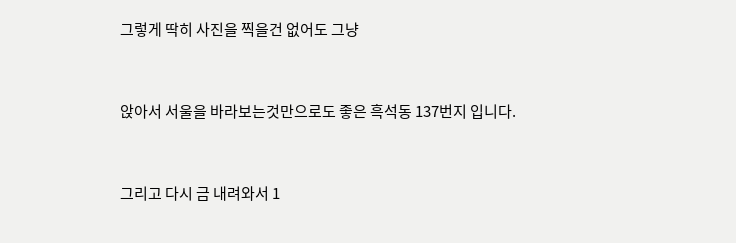그렇게 딱히 사진을 찍을건 없어도 그냥



앉아서 서울을 바라보는것만으로도 좋은 흑석동 137번지 입니다.



그리고 다시 금 내려와서 1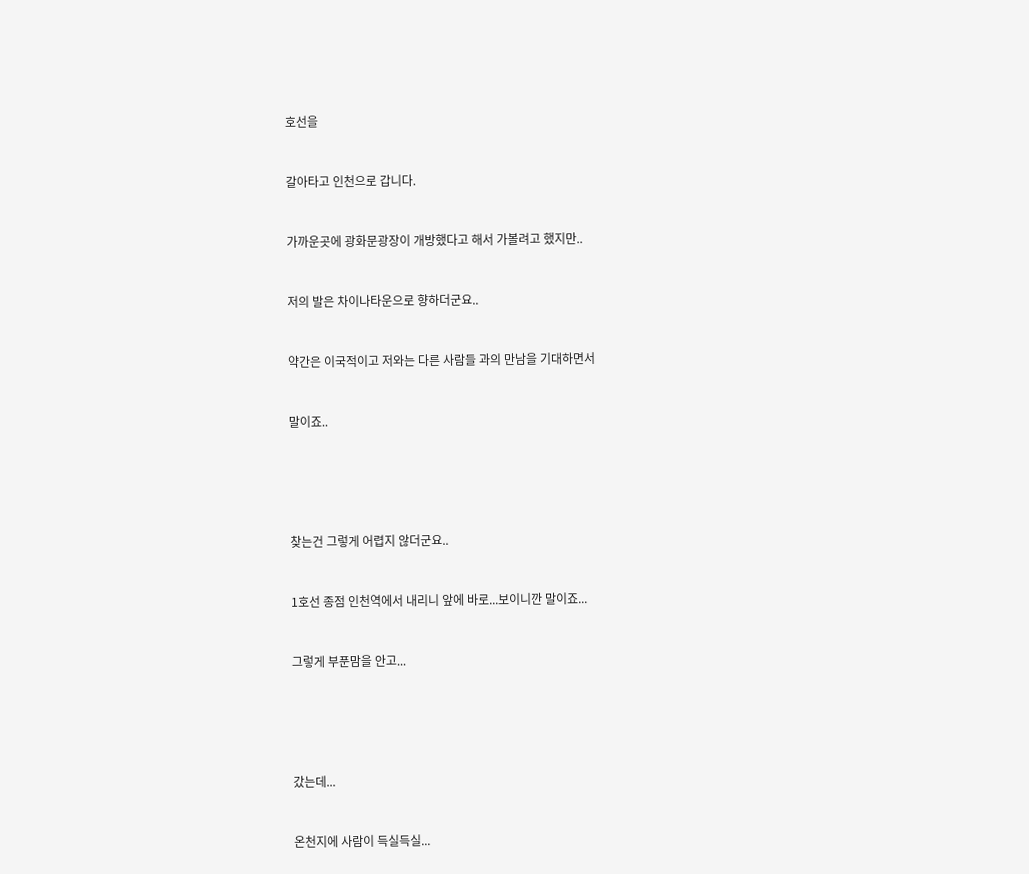호선을



갈아타고 인천으로 갑니다.



가까운곳에 광화문광장이 개방했다고 해서 가볼려고 했지만..



저의 발은 차이나타운으로 향하더군요..



약간은 이국적이고 저와는 다른 사람들 과의 만남을 기대하면서



말이죠..







찾는건 그렇게 어렵지 않더군요..



1호선 종점 인천역에서 내리니 앞에 바로...보이니깐 말이죠...



그렇게 부푼맘을 안고...







갔는데...



온천지에 사람이 득실득실...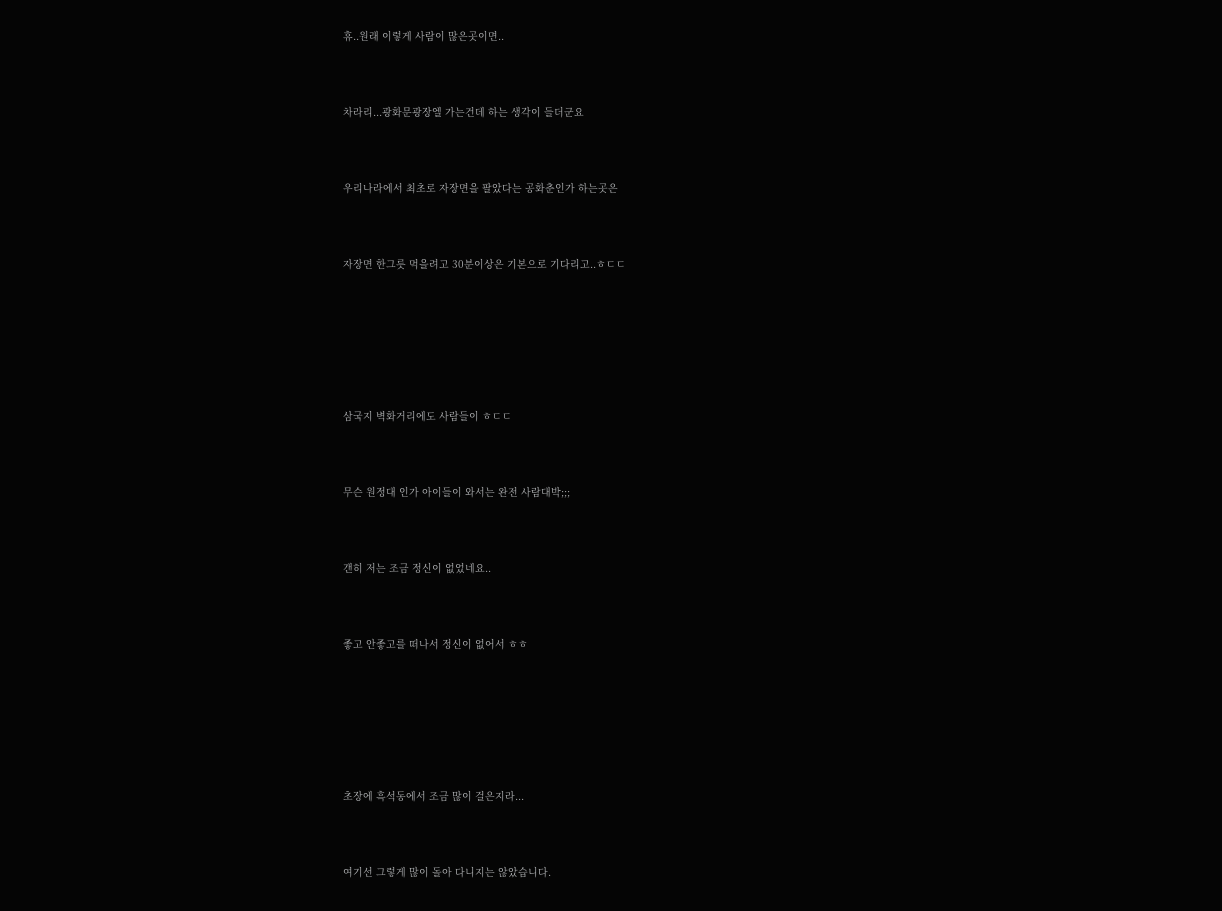휴..원래 이렇게 사람이 많은곳이면..



차라리...광화문광장엘 가는건데 하는 생각이 들더군요



우리나라에서 최초로 자장면을 팔았다는 공화춘인가 하는곳은



자장면 한그릇 먹을려고 30분이상은 기본으로 기다리고..ㅎㄷㄷ







삼국지 벽화거리에도 사람들이 ㅎㄷㄷ



무슨 원정대 인가 아이들이 와서는 완전 사람대박;;;



갠히 저는 조금 정신이 없었네요..



좋고 안좋고를 떠나서 정신이 없어서 ㅎㅎ







초장에 흑석동에서 조금 많이 걸은지라...



여기선 그렇게 많이 돌아 다니지는 않았습니다.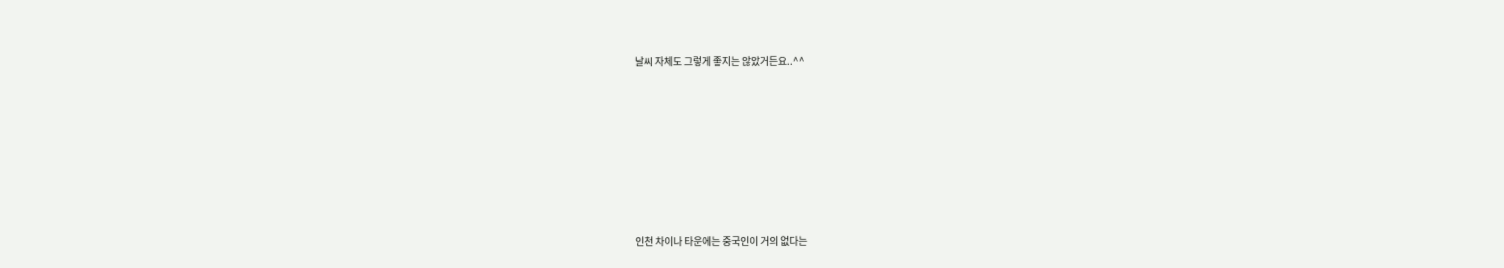날씨 자체도 그렇게 좋지는 않았거든요..^^









인천 차이나 타운에는 중국인이 거의 없다는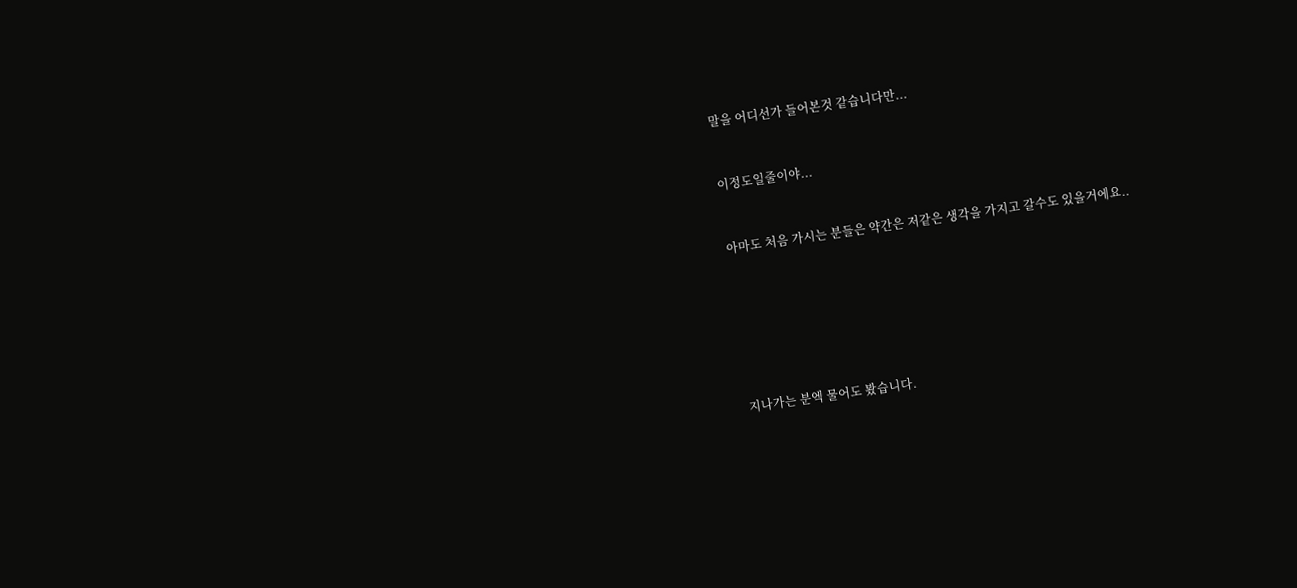말을 어디선가 들어본것 같습니다만...



이정도일줄이야...



아마도 처음 가시는 분들은 약간은 저같은 생각을 가지고 갈수도 있을거에요..









지나가는 분엑 물어도 봤습니다.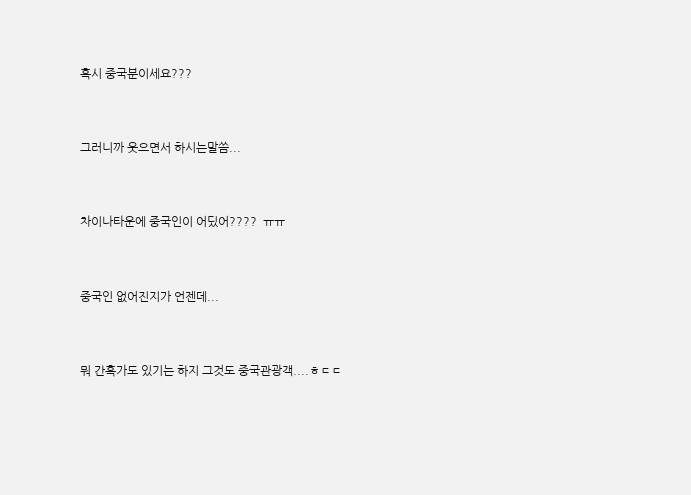혹시 중국분이세요???



그러니까 웃으면서 하시는말씀...



차이나타운에 중국인이 어딨어????  ㅠㅠ



중국인 없어진지가 언젠데...



뭐 간혹가도 있기는 하지 그것도 중국관광객....ㅎㄷㄷ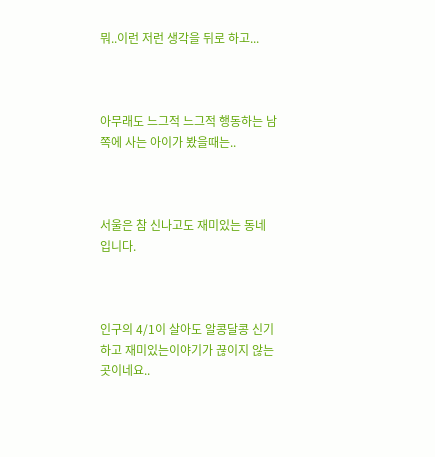뭐..이런 저런 생각을 뒤로 하고...



아무래도 느그적 느그적 행동하는 남쪽에 사는 아이가 봤을때는..



서울은 참 신나고도 재미있는 동네 입니다.



인구의 4/1이 살아도 알콩달콩 신기하고 재미있는이야기가 끊이지 않는곳이네요..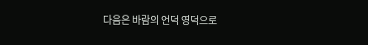다음은 바람의 언덕 영덕으로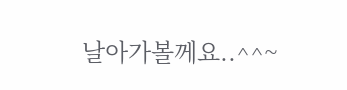날아가볼께요..^^~